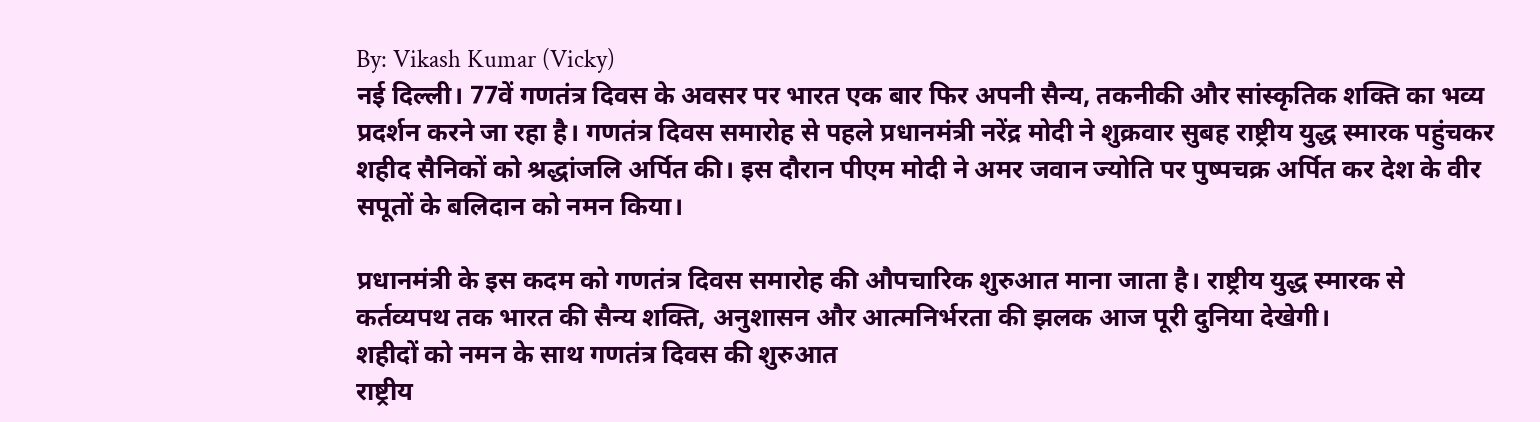By: Vikash Kumar (Vicky)
नई दिल्ली। 77वें गणतंत्र दिवस के अवसर पर भारत एक बार फिर अपनी सैन्य, तकनीकी और सांस्कृतिक शक्ति का भव्य प्रदर्शन करने जा रहा है। गणतंत्र दिवस समारोह से पहले प्रधानमंत्री नरेंद्र मोदी ने शुक्रवार सुबह राष्ट्रीय युद्ध स्मारक पहुंचकर शहीद सैनिकों को श्रद्धांजलि अर्पित की। इस दौरान पीएम मोदी ने अमर जवान ज्योति पर पुष्पचक्र अर्पित कर देश के वीर सपूतों के बलिदान को नमन किया।

प्रधानमंत्री के इस कदम को गणतंत्र दिवस समारोह की औपचारिक शुरुआत माना जाता है। राष्ट्रीय युद्ध स्मारक से कर्तव्यपथ तक भारत की सैन्य शक्ति, अनुशासन और आत्मनिर्भरता की झलक आज पूरी दुनिया देखेगी।
शहीदों को नमन के साथ गणतंत्र दिवस की शुरुआत
राष्ट्रीय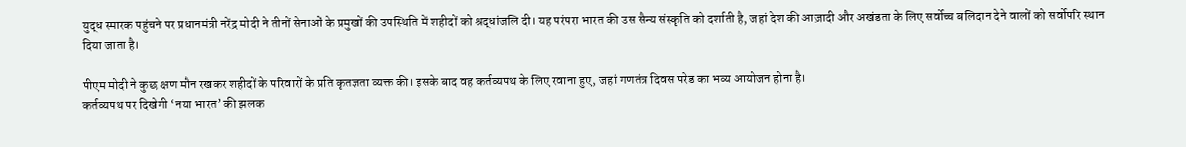युद्ध स्मारक पहुंचने पर प्रधानमंत्री नरेंद्र मोदी ने तीनों सेनाओं के प्रमुखों की उपस्थिति में शहीदों को श्रद्धांजलि दी। यह परंपरा भारत की उस सैन्य संस्कृति को दर्शाती है, जहां देश की आज़ादी और अखंडता के लिए सर्वोच्च बलिदान देने वालों को सर्वोपरि स्थान दिया जाता है।

पीएम मोदी ने कुछ क्षण मौन रखकर शहीदों के परिवारों के प्रति कृतज्ञता व्यक्त की। इसके बाद वह कर्तव्यपथ के लिए रवाना हुए, जहां गणतंत्र दिवस परेड का भव्य आयोजन होना है।
कर्तव्यपथ पर दिखेगी ‘नया भारत’ की झलक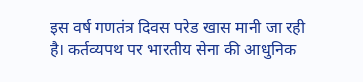इस वर्ष गणतंत्र दिवस परेड खास मानी जा रही है। कर्तव्यपथ पर भारतीय सेना की आधुनिक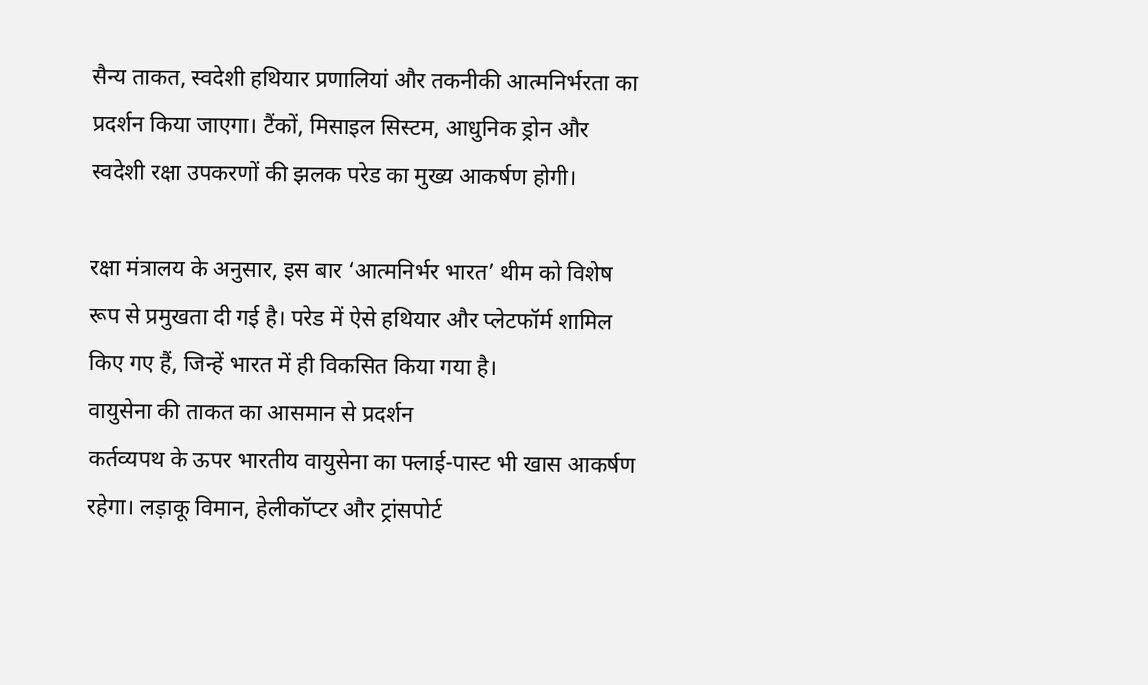सैन्य ताकत, स्वदेशी हथियार प्रणालियां और तकनीकी आत्मनिर्भरता का प्रदर्शन किया जाएगा। टैंकों, मिसाइल सिस्टम, आधुनिक ड्रोन और स्वदेशी रक्षा उपकरणों की झलक परेड का मुख्य आकर्षण होगी।

रक्षा मंत्रालय के अनुसार, इस बार ‘आत्मनिर्भर भारत’ थीम को विशेष रूप से प्रमुखता दी गई है। परेड में ऐसे हथियार और प्लेटफॉर्म शामिल किए गए हैं, जिन्हें भारत में ही विकसित किया गया है।
वायुसेना की ताकत का आसमान से प्रदर्शन
कर्तव्यपथ के ऊपर भारतीय वायुसेना का फ्लाई-पास्ट भी खास आकर्षण रहेगा। लड़ाकू विमान, हेलीकॉप्टर और ट्रांसपोर्ट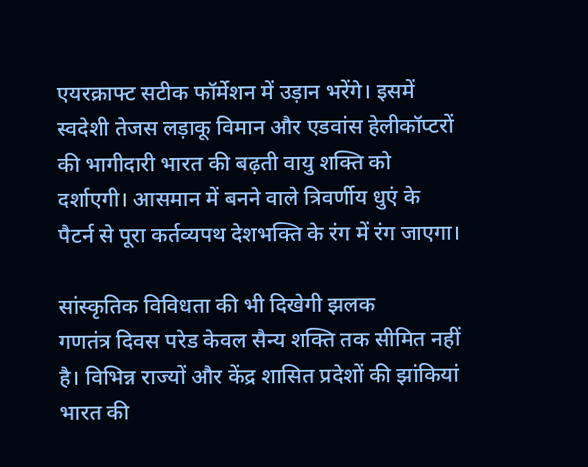एयरक्राफ्ट सटीक फॉर्मेशन में उड़ान भरेंगे। इसमें स्वदेशी तेजस लड़ाकू विमान और एडवांस हेलीकॉप्टरों की भागीदारी भारत की बढ़ती वायु शक्ति को दर्शाएगी। आसमान में बनने वाले त्रिवर्णीय धुएं के पैटर्न से पूरा कर्तव्यपथ देशभक्ति के रंग में रंग जाएगा।

सांस्कृतिक विविधता की भी दिखेगी झलक
गणतंत्र दिवस परेड केवल सैन्य शक्ति तक सीमित नहीं है। विभिन्न राज्यों और केंद्र शासित प्रदेशों की झांकियां भारत की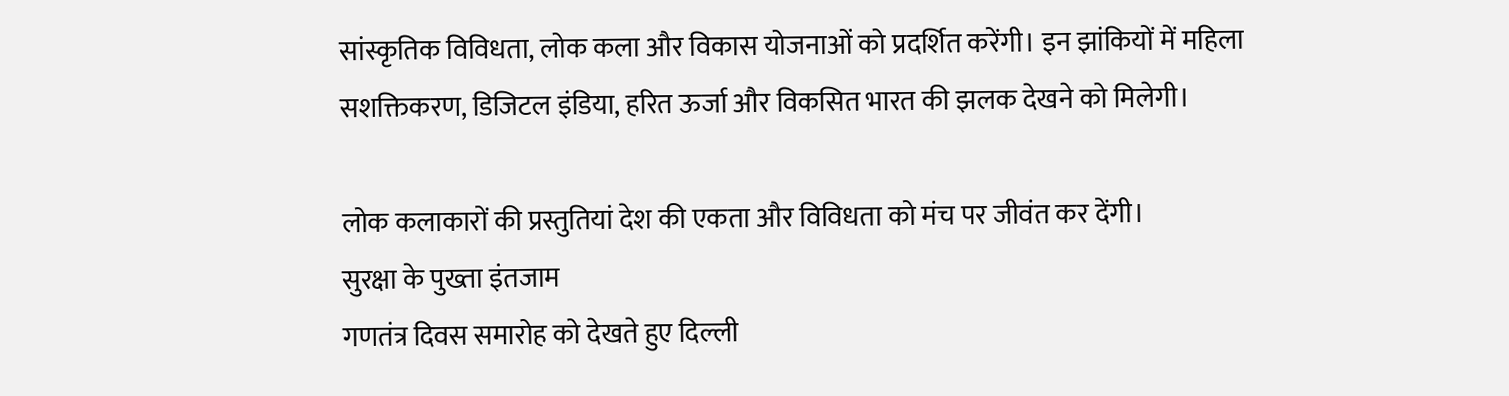सांस्कृतिक विविधता, लोक कला और विकास योजनाओं को प्रदर्शित करेंगी। इन झांकियों में महिला सशक्तिकरण, डिजिटल इंडिया, हरित ऊर्जा और विकसित भारत की झलक देखने को मिलेगी।

लोक कलाकारों की प्रस्तुतियां देश की एकता और विविधता को मंच पर जीवंत कर देंगी।
सुरक्षा के पुख्ता इंतजाम
गणतंत्र दिवस समारोह को देखते हुए दिल्ली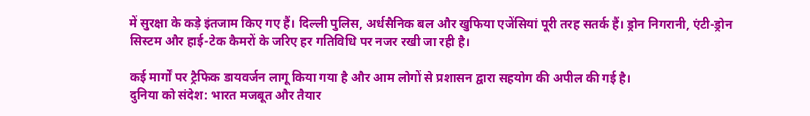में सुरक्षा के कड़े इंतजाम किए गए हैं। दिल्ली पुलिस, अर्धसैनिक बल और खुफिया एजेंसियां पूरी तरह सतर्क हैं। ड्रोन निगरानी, एंटी-ड्रोन सिस्टम और हाई-टेक कैमरों के जरिए हर गतिविधि पर नजर रखी जा रही है।

कई मार्गों पर ट्रैफिक डायवर्जन लागू किया गया है और आम लोगों से प्रशासन द्वारा सहयोग की अपील की गई है।
दुनिया को संदेश: भारत मजबूत और तैयार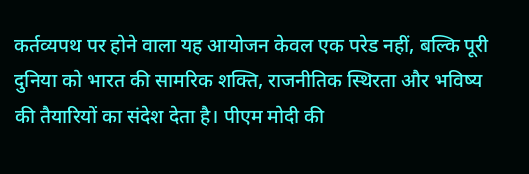कर्तव्यपथ पर होने वाला यह आयोजन केवल एक परेड नहीं, बल्कि पूरी दुनिया को भारत की सामरिक शक्ति, राजनीतिक स्थिरता और भविष्य की तैयारियों का संदेश देता है। पीएम मोदी की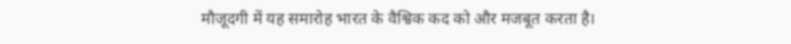मौजूदगी में यह समारोह भारत के वैश्विक कद को और मजबूत करता है।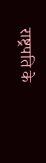राष्ट्रपति के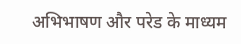अभिभाषण और परेड के माध्यम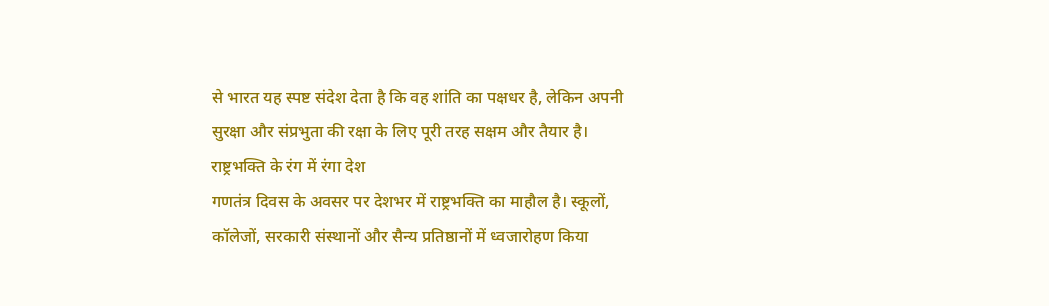से भारत यह स्पष्ट संदेश देता है कि वह शांति का पक्षधर है, लेकिन अपनी सुरक्षा और संप्रभुता की रक्षा के लिए पूरी तरह सक्षम और तैयार है।
राष्ट्रभक्ति के रंग में रंगा देश
गणतंत्र दिवस के अवसर पर देशभर में राष्ट्रभक्ति का माहौल है। स्कूलों, कॉलेजों, सरकारी संस्थानों और सैन्य प्रतिष्ठानों में ध्वजारोहण किया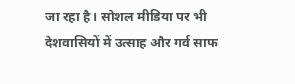जा रहा है। सोशल मीडिया पर भी देशवासियों में उत्साह और गर्व साफ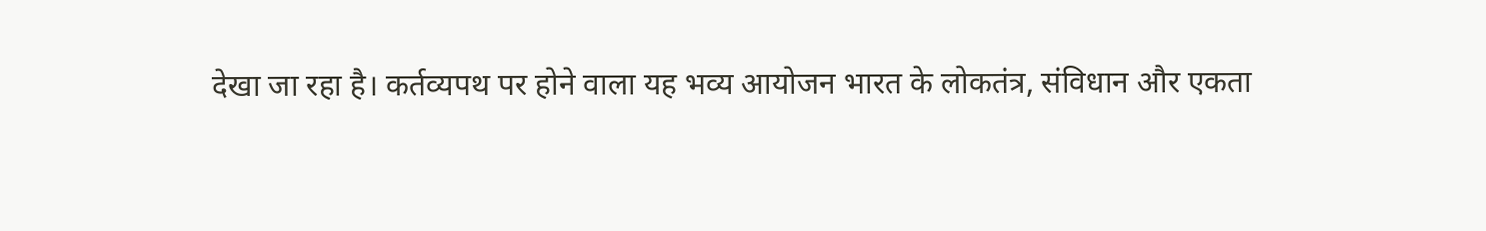देखा जा रहा है। कर्तव्यपथ पर होने वाला यह भव्य आयोजन भारत के लोकतंत्र, संविधान और एकता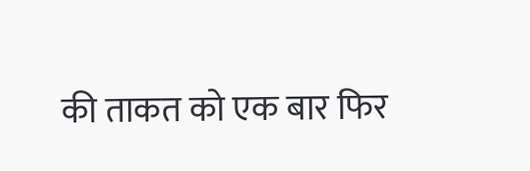की ताकत को एक बार फिर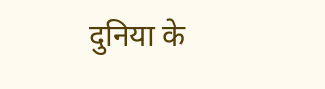दुनिया के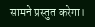सामने प्रस्तुत करेगा।